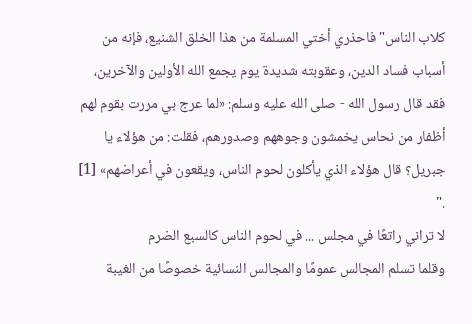كلاب الناس"فاحذري أختي المسلمة من هذا الخلق الشنيع، فإنه من أسباب فساد الدين، وعقوبته شديدة يوم يجمع الله الأولين والآخرين، فقد قال رسول الله - صلى الله عليه وسلم: «لما عرج بي مررت بقوم لهم أظفار من نحاس يخمشون وجوههم وصدورهم، فقلت: من هؤلاء يا جبريل؟ قال هؤلاء الذي يأكلون لحوم الناس، ويقعون في أعراضهم» [1] ."
لا تراني راتعًا في مجلس ... في لحوم الناس كالسبع الضرم
وقلما تسلم المجالس عمومًا والمجالس النسائية خصوصًا من الغيبة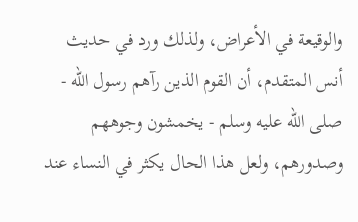والوقيعة في الأعراض، ولذلك ورد في حديث أنس المتقدم، أن القوم الذين رآهم رسول الله - صلى الله عليه وسلم - يخمشون وجوههم وصدورهم، ولعل هذا الحال يكثر في النساء عند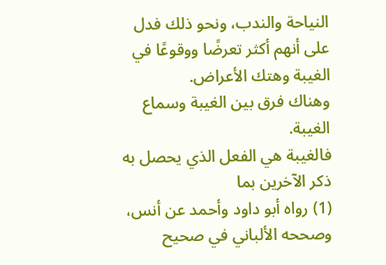النياحة والندب، ونحو ذلك فدل على أنهم أكثر تعرضًا ووقوعًا في الغيبة وهتك الأعراض.
وهناك فرق بين الغيبة وسماع الغيبة.
فالغيبة هي الفعل الذي يحصل به ذكر الآخرين بما
(1) رواه أبو داود وأحمد عن أنس، وصححه الألباني في صحيح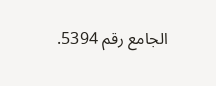الجامع رقم 5394.